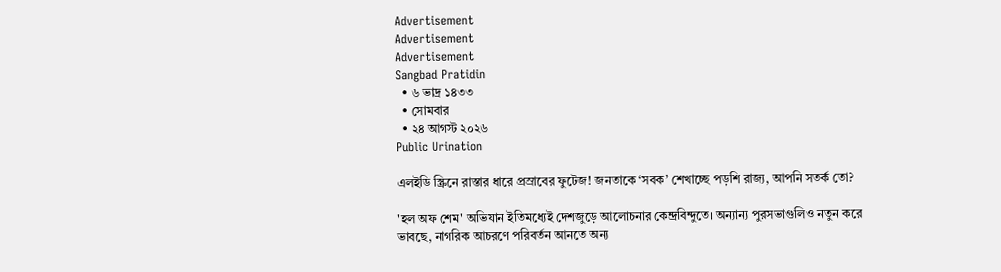Advertisement
Advertisement
Advertisement
Sangbad Pratidin
  • ৬ ভাদ্র ১৪৩৩
  • সোমবার
  • ২৪ আগস্ট ২০২৬
Public Urination

এলইডি স্ক্রিনে রাস্তার ধারে প্রস্রাবের ফুটেজ! জনতাকে ‘সবক’ শেখাচ্ছে পড়শি রাজ্য, আপনি সতর্ক তো?

'হল অফ শেম' অভিযান ইতিমধ্যেই দেশজুড়ে আলোচনার কেন্দ্রবিন্দুতে। অন্যান্য পুরসভাগুলিও নতুন করে ভাবছে, নাগরিক আচরণে পরিবর্তন আনতে অন্য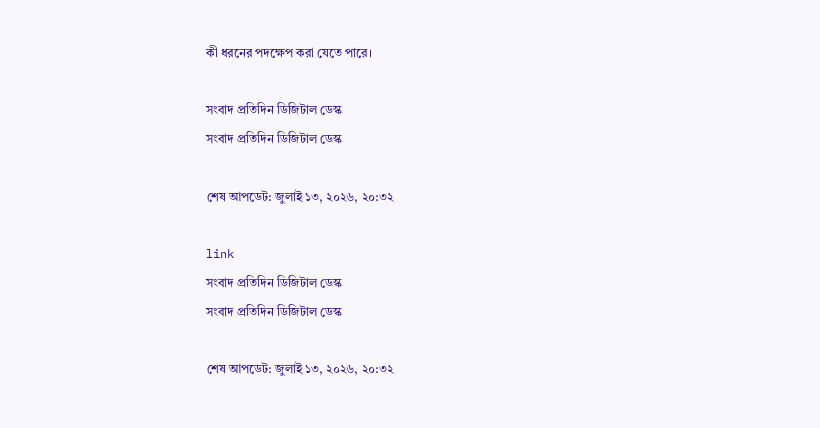কী ধরনের পদক্ষেপ করা যেতে পারে।

সংবাদ প্রতিদিন ডিজিটাল ডেস্ক
সংবাদ প্রতিদিন ডিজিটাল ডেস্ক

শেষ আপডেট: জুলাই ১৩, ২০২৬, ২০:৩২

link
সংবাদ প্রতিদিন ডিজিটাল ডেস্ক
সংবাদ প্রতিদিন ডিজিটাল ডেস্ক

শেষ আপডেট: জুলাই ১৩, ২০২৬, ২০:৩২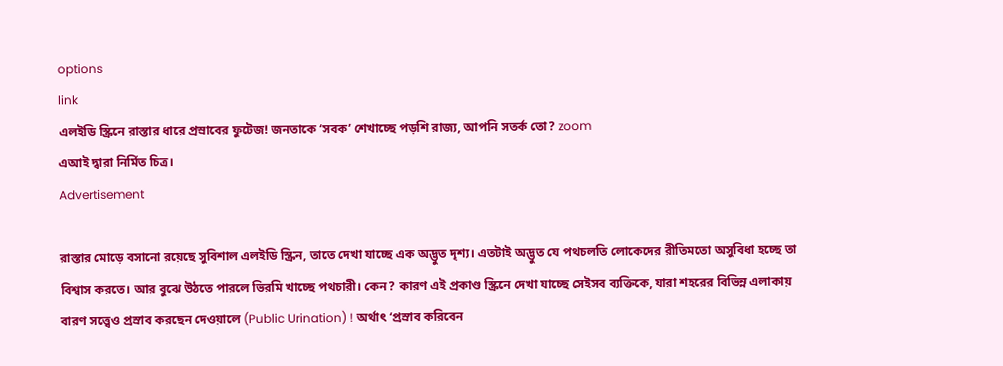options
link
এলইডি স্ক্রিনে রাস্তার ধারে প্রস্রাবের ফুটেজ! জনতাকে ‘সবক’ শেখাচ্ছে পড়শি রাজ্য, আপনি সতর্ক তো? zoom
এআই দ্বারা নির্মিত চিত্র।
Advertisement

রাস্তার মোড়ে বসানো রয়েছে সুবিশাল এলইডি স্ক্রিন, তাতে দেখা যাচ্ছে এক অদ্ভুত দৃশ্য। এতটাই অদ্ভুত যে পথচলতি লোকেদের রীতিমতো অসুবিধা হচ্ছে তা বিশ্বাস করতে। আর বুঝে উঠতে পারলে ভিরমি খাচ্ছে পথচারী। কেন? কারণ এই প্রকাণ্ড স্ক্রিনে দেখা যাচ্ছে সেইসব ব্যক্তিকে, যারা শহরের বিভিন্ন এলাকায় বারণ সত্ত্বেও প্রস্রাব করছেন দেওয়ালে (Public Urination) ! অর্থাৎ ‘প্রস্রাব করিবেন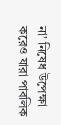না’ নিষেধ উপেক্ষা করেও যারা পাবলিক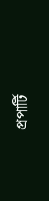প্রপার্টি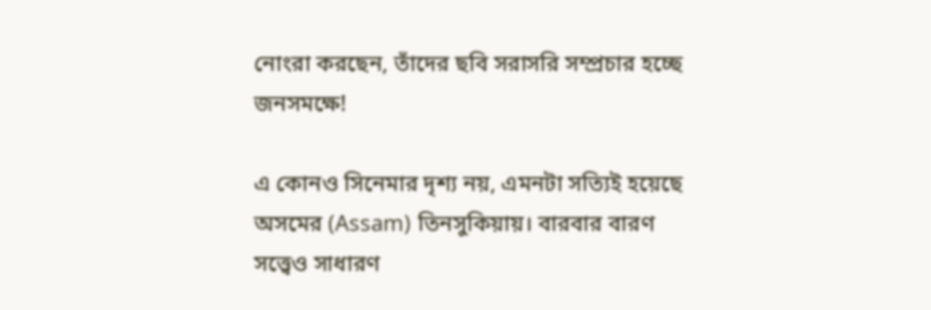নোংরা করছেন, তাঁদের ছবি সরাসরি সম্প্রচার হচ্ছে জনসমক্ষে!

এ কোনও সিনেমার দৃশ্য নয়, এমনটা সত্যিই হয়েছে অসমের (Assam) তিনসুকিয়ায়। বারবার বারণ সত্ত্বেও সাধারণ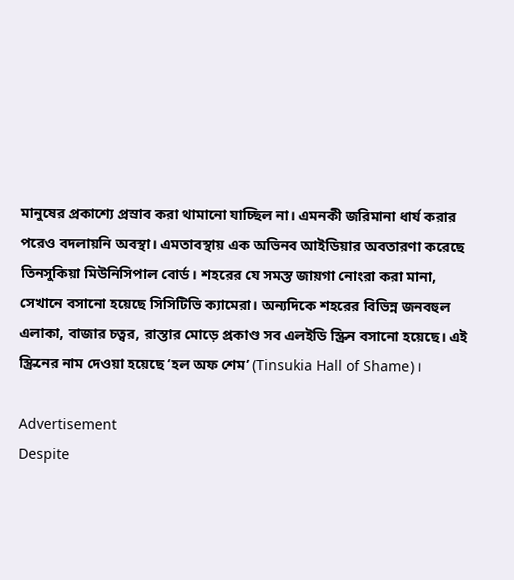মানুষের প্রকাশ্যে প্রস্রাব করা থামানো যাচ্ছিল না। এমনকী জরিমানা ধার্য করার পরেও বদলায়নি অবস্থা। এমতাবস্থায় এক অভিনব আইডিয়ার অবতারণা করেছে তিনসুকিয়া মিউনিসিপাল বোর্ড। শহরের যে সমস্ত জায়গা নোংরা করা মানা, সেখানে বসানো হয়েছে সিসিটিভি ক্যামেরা। অন্যদিকে শহরের বিভিন্ন জনবহুল এলাকা, বাজার চত্বর, রাস্তার মোড়ে প্রকাণ্ড সব এলইডি স্ক্রিন বসানো হয়েছে। এই স্ক্রিনের নাম দেওয়া হয়েছে ‘হল অফ শেম’ (Tinsukia Hall of Shame)।

Advertisement
Despite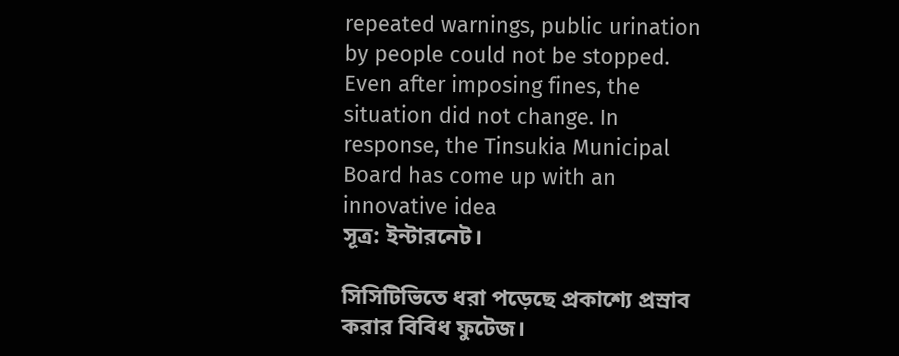repeated warnings, public urination by people could not be stopped. Even after imposing fines, the situation did not change. In response, the Tinsukia Municipal Board has come up with an innovative idea
সূত্র: ইন্টারনেট।

সিসিটিভিতে ধরা পড়েছে প্রকাশ্যে প্রস্রাব করার বিবিধ ফুটেজ।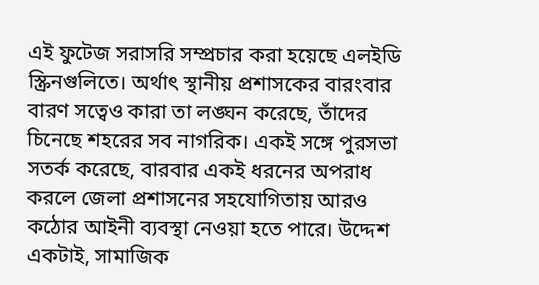এই ফুটেজ সরাসরি সম্প্রচার করা হয়েছে এলইডি স্ক্রিনগুলিতে। অর্থাৎ স্থানীয় প্রশাসকের বারংবার বারণ সত্বেও কারা তা লঙ্ঘন করেছে, তাঁদের চিনেছে শহরের সব নাগরিক। একই সঙ্গে পুরসভা সতর্ক করেছে, বারবার একই ধরনের অপরাধ করলে জেলা প্রশাসনের সহযোগিতায় আরও কঠোর আইনী ব্যবস্থা নেওয়া হতে পারে। উদ্দেশ একটাই, সামাজিক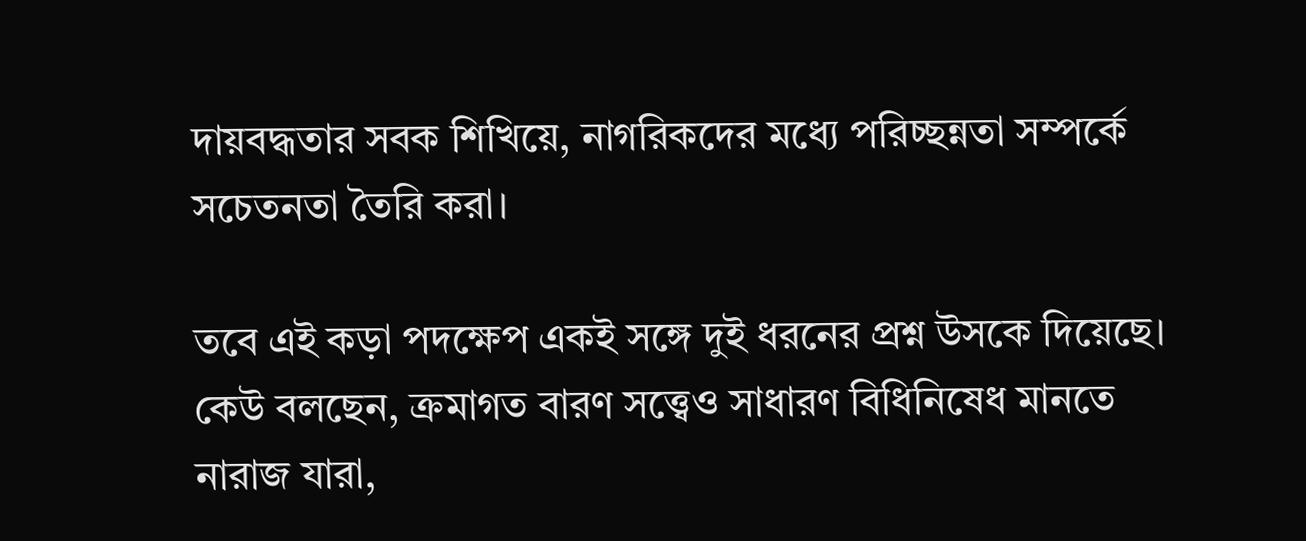দায়বদ্ধতার সবক শিখিয়ে, নাগরিকদের মধ্যে পরিচ্ছন্নতা সম্পর্কে সচেতনতা তৈরি করা।

তবে এই কড়া পদক্ষেপ একই সঙ্গে দুই ধরনের প্রশ্ন উসকে দিয়েছে। কেউ বলছেন, ক্রমাগত বারণ সত্ত্বেও সাধারণ বিধিনিষেধ মানতে নারাজ যারা,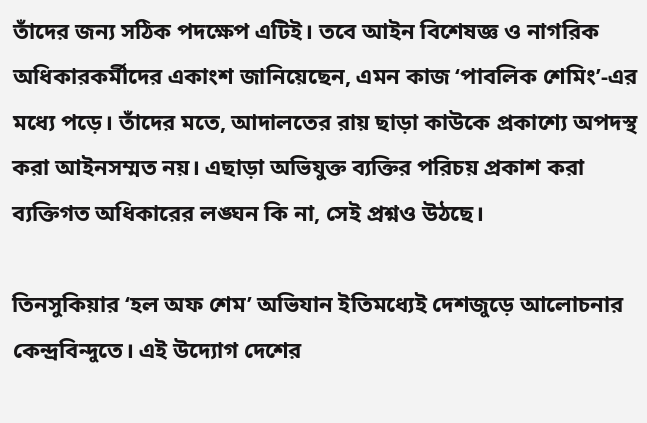তাঁদের জন্য সঠিক পদক্ষেপ এটিই। তবে আইন বিশেষজ্ঞ ও নাগরিক অধিকারকর্মীদের একাংশ জানিয়েছেন, এমন কাজ ‘পাবলিক শেমিং’-এর মধ্যে পড়ে। তাঁদের মতে, আদালতের রায় ছাড়া কাউকে প্রকাশ্যে অপদস্থ করা আইনসম্মত নয়। এছাড়া অভিযুক্ত ব্যক্তির পরিচয় প্রকাশ করা ব্যক্তিগত অধিকারের লঙ্ঘন কি না, সেই প্রশ্নও উঠছে।

তিনসুকিয়ার ‘হল অফ শেম’ অভিযান ইতিমধ্যেই দেশজুড়ে আলোচনার কেন্দ্রবিন্দুতে। এই উদ্যোগ দেশের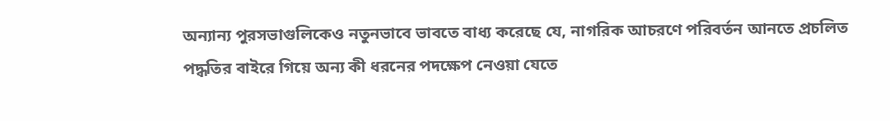অন্যান্য পুরসভাগুলিকেও নতুনভাবে ভাবতে বাধ্য করেছে যে, নাগরিক আচরণে পরিবর্তন আনতে প্রচলিত পদ্ধতির বাইরে গিয়ে অন্য কী ধরনের পদক্ষেপ নেওয়া যেতে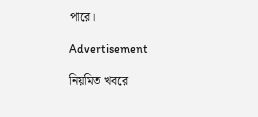পারে।

Advertisement

নিয়মিত খবরে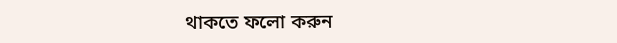থাকতে ফলো করুন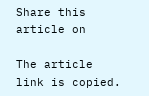Share this article on

The article link is copied.